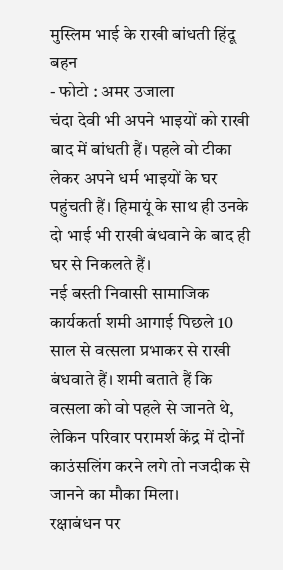मुस्लिम भाई के राखी बांधती हिंदू बहन
- फोटो : अमर उजाला
चंदा देवी भी अपने भाइयों को राखी बाद में बांधती हैं। पहले वो टीका लेकर अपने धर्म भाइयों के घर पहुंचती हैं। हिमायूं के साथ ही उनके दो भाई भी राखी बंधवाने के बाद ही घर से निकलते हैं।
नई बस्ती निवासी सामाजिक कार्यकर्ता शमी आगाई पिछले 10 साल से वत्सला प्रभाकर से राखी बंधवाते हैं। शमी बताते हैं कि वत्सला को वो पहले से जानते थे, लेकिन परिवार परामर्श केंद्र में दोनों काउंसलिंग करने लगे तो नजदीक से जानने का मौका मिला।
रक्षाबंधन पर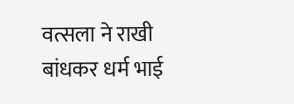वत्सला ने राखी बांधकर धर्म भाई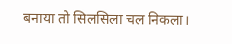बनाया तो सिलसिला चल निकला।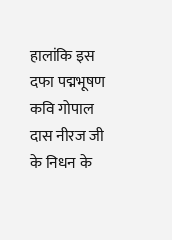हालांकि इस दफा पद्मभूषण कवि गोपाल दास नीरज जी के निधन के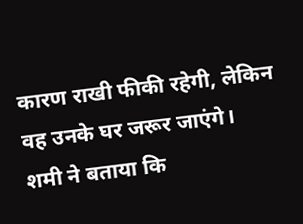कारण राखी फीकी रहेगी, लेकिन वह उनके घर जरूर जाएंगे।
शमी ने बताया कि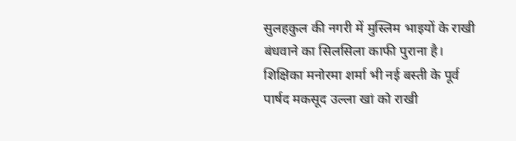सुलहकुल की नगरी में मुस्लिम भाइयों के राखी बंधवाने का सिलसिला काफी पुराना है। शिक्षिका मनोरमा शर्मा भी नई बस्ती के पूर्व पार्षद मकसूद उल्ला खां को राखी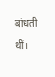बांधती थीं।